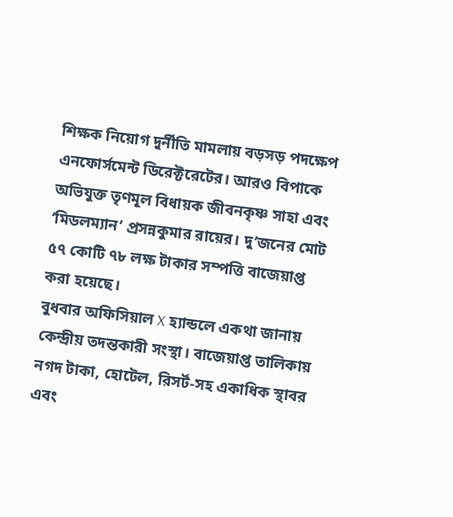শিক্ষক নিয়োগ দুর্নীতি মামলায় বড়সড় পদক্ষেপ এনফোর্সমেন্ট ডিরেক্টরেটের। আরও বিপাকে অভিযুক্ত তৃণমূল বিধায়ক জীবনকৃষ্ণ সাহা এবং ‘মিডলম্যান’ প্রসন্নকুমার রায়ের। দু’জনের মোট ৫৭ কোটি ৭৮ লক্ষ টাকার সম্পত্তি বাজেয়াপ্ত করা হয়েছে।
বুধবার অফিসিয়াল X হ্যান্ডলে একথা জানায় কেন্দ্রীয় তদন্তকারী সংস্থা। বাজেয়াপ্ত তালিকায় নগদ টাকা, হোটেল, রিসর্ট-সহ একাধিক স্থাবর এবং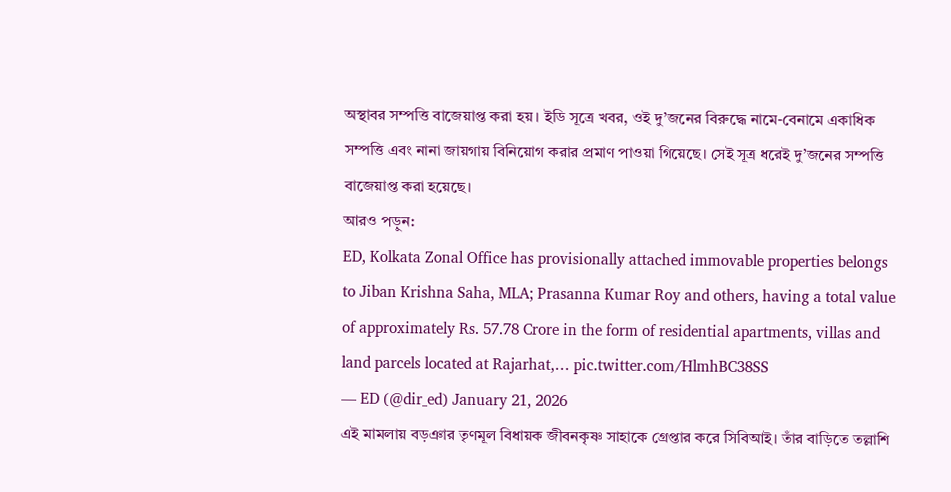অস্থাবর সম্পত্তি বাজেয়াপ্ত করা হয়। ইডি সূত্রে খবর, ওই দু’জনের বিরুদ্ধে নামে-বেনামে একাধিক সম্পত্তি এবং নানা জায়গায় বিনিয়োগ করার প্রমাণ পাওয়া গিয়েছে। সেই সূত্র ধরেই দু’জনের সম্পত্তি বাজেয়াপ্ত করা হয়েছে।
আরও পড়ুন:
ED, Kolkata Zonal Office has provisionally attached immovable properties belongs to Jiban Krishna Saha, MLA; Prasanna Kumar Roy and others, having a total value of approximately Rs. 57.78 Crore in the form of residential apartments, villas and land parcels located at Rajarhat,… pic.twitter.com/HlmhBC38SS
— ED (@dir_ed) January 21, 2026
এই মামলায় বড়ঞার তৃণমূল বিধায়ক জীবনকৃষ্ণ সাহাকে গ্রেপ্তার করে সিবিআই। তাঁর বাড়িতে তল্লাশি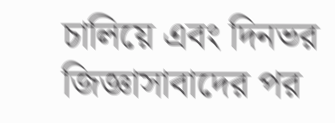চালিয়ে এবং দিনভর জিজ্ঞাসাবাদের পর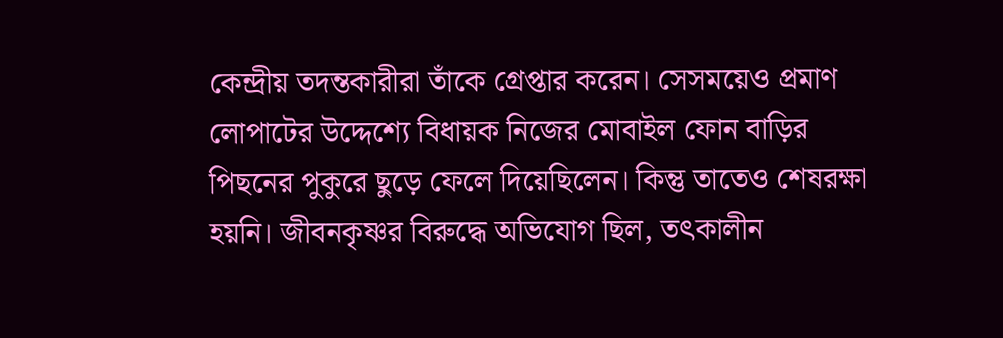কেন্দ্রীয় তদন্তকারীরা তাঁকে গ্রেপ্তার করেন। সেসময়েও প্রমাণ লোপাটের উদ্দেশ্যে বিধায়ক নিজের মোবাইল ফোন বাড়ির পিছনের পুকুরে ছুড়ে ফেলে দিয়েছিলেন। কিন্তু তাতেও শেষরক্ষা হয়নি। জীবনকৃষ্ণর বিরুদ্ধে অভিযোগ ছিল, তৎকালীন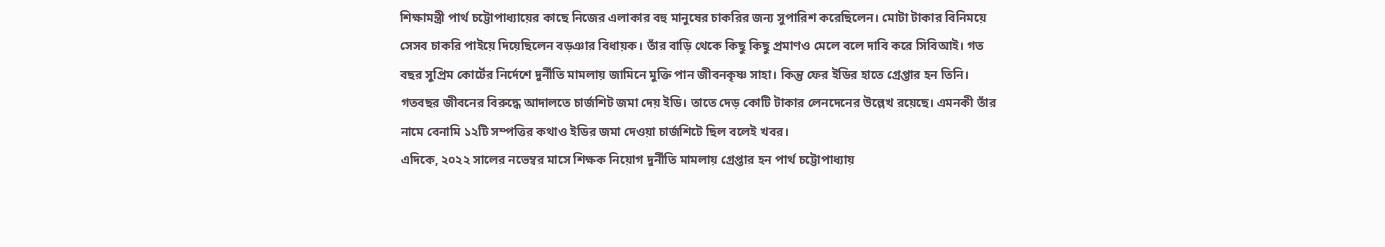শিক্ষামন্ত্রী পার্থ চট্টোপাধ্যায়ের কাছে নিজের এলাকার বহু মানুষের চাকরির জন্য সুপারিশ করেছিলেন। মোটা টাকার বিনিময়ে সেসব চাকরি পাইয়ে দিয়েছিলেন বড়ঞার বিধায়ক। তাঁর বাড়ি থেকে কিছু কিছু প্রমাণও মেলে বলে দাবি করে সিবিআই। গত বছর সুপ্রিম কোর্টের নির্দেশে দুর্নীতি মামলায় জামিনে মুক্তি পান জীবনকৃষ্ণ সাহা। কিন্তু ফের ইডির হাতে গ্রেপ্তার হন তিনি। গতবছর জীবনের বিরুদ্ধে আদালতে চার্জশিট জমা দেয় ইডি। তাতে দেড় কোটি টাকার লেনদেনের উল্লেখ রয়েছে। এমনকী তাঁর নামে বেনামি ১২টি সম্পত্তির কথাও ইডির জমা দেওয়া চার্জশিটে ছিল বলেই খবর।
এদিকে, ২০২২ সালের নভেম্বর মাসে শিক্ষক নিয়োগ দুর্নীতি মামলায় গ্রেপ্তার হন পার্থ চট্টোপাধ্যায়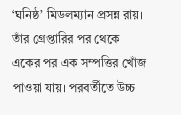‘ঘনিষ্ঠ’ মিডলম্যান প্রসন্ন রায়। তাঁর গ্রেপ্তারির পর থেকে একের পর এক সম্পত্তির খোঁজ পাওয়া যায়। পরবর্তীতে উচ্চ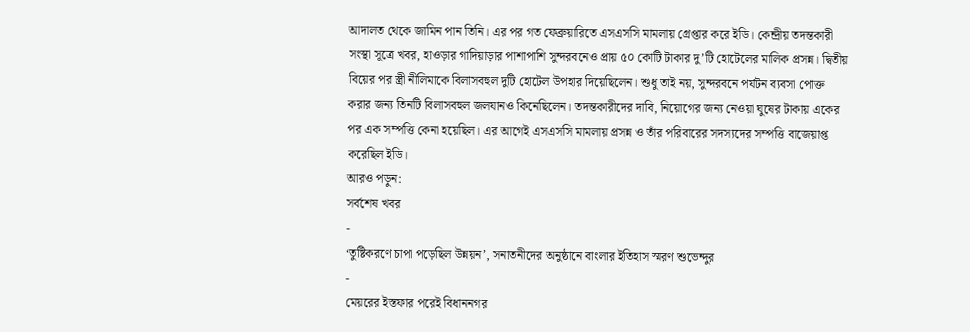আদালত থেকে জামিন পান তিনি। এর পর গত ফেব্রুয়ারিতে এসএসসি মামলায় গ্রেপ্তার করে ইডি। কেন্দ্রীয় তদন্তকারী সংস্থা সূত্রে খবর, হাওড়ার গাদিয়াড়ার পাশাপাশি সুন্দরবনেও প্রায় ৫০ কোটি টাকার দু’টি হোটেলের মালিক প্রসন্ন। দ্বিতীয় বিয়ের পর স্ত্রী নীলিমাকে বিলাসবহুল দুটি হোটেল উপহার দিয়েছিলেন। শুধু তাই নয়, সুন্দরবনে পর্যটন ব্যবসা পোক্ত করার জন্য তিনটি বিলাসবহুল জলযানও কিনেছিলেন। তদন্তকারীদের দাবি, নিয়োগের জন্য নেওয়া ঘুষের টাকায় একের পর এক সম্পত্তি কেনা হয়েছিল। এর আগেই এসএসসি মামলায় প্রসন্ন ও তাঁর পরিবারের সদস্যদের সম্পত্তি বাজেয়াপ্ত করেছিল ইডি।
আরও পড়ুন:
সর্বশেষ খবর
-
‘তুষ্টিকরণে চাপা পড়েছিল উন্নয়ন’, সনাতনীদের অনুষ্ঠানে বাংলার ইতিহাস স্মরণ শুভেন্দুর
-
মেয়রের ইস্তফার পরেই বিধাননগর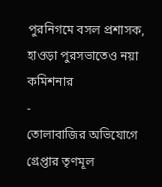পুরনিগমে বসল প্রশাসক, হাওড়া পুরসভাতেও নয়া কমিশনার
-
তোলাবাজির অভিযোগে গ্রেপ্তার তৃণমূল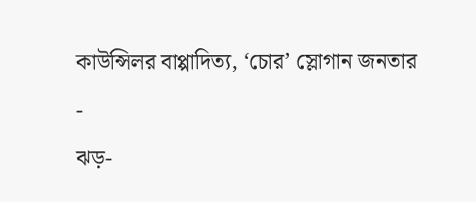কাউন্সিলর বাপ্পাদিত্য, ‘চোর’ স্লোগান জনতার
-
ঝড়-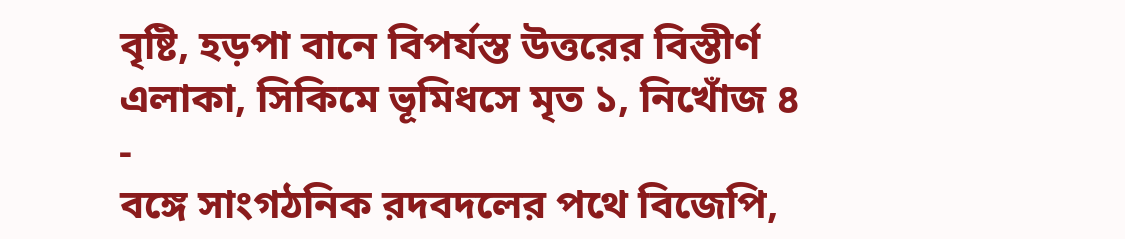বৃষ্টি, হড়পা বানে বিপর্যস্ত উত্তরের বিস্তীর্ণ এলাকা, সিকিমে ভূমিধসে মৃত ১, নিখোঁজ ৪
-
বঙ্গে সাংগঠনিক রদবদলের পথে বিজেপি,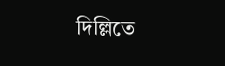দিল্লিতে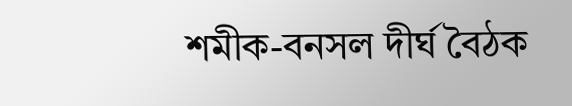শমীক-বনসল দীর্ঘ বৈঠক